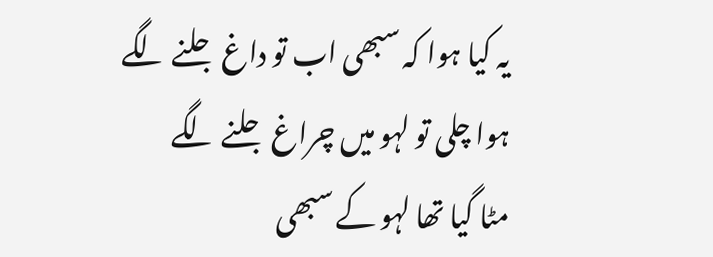یہ کیا ہوا کہ سبھی اب تو داغ جلنے لگے
ہوا چلی تو لہو میں چراغ جلنے لگے
مٹا گیا تھا لہو کے سبھی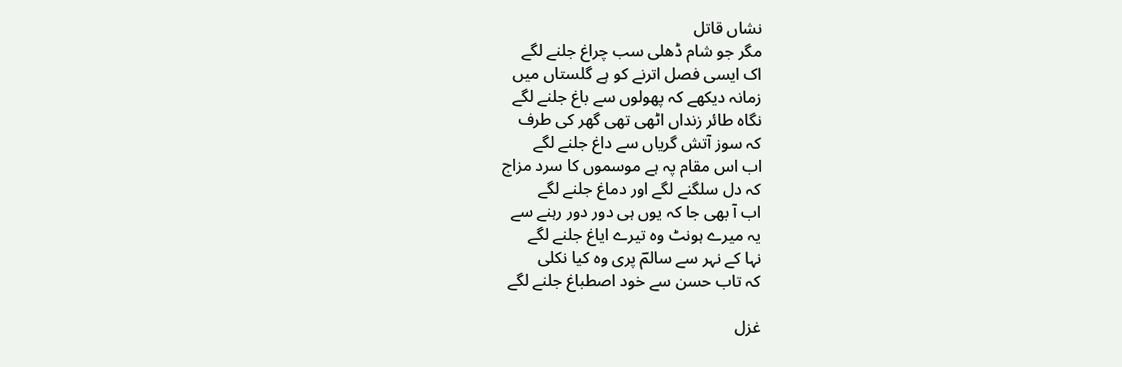نشاں قاتل
مگر جو شام ڈھلی سب چراغ جلنے لگے
اک ایسی فصل اترنے کو ہے گلستاں میں
زمانہ دیکھے کہ پھولوں سے باغ جلنے لگے
نگاہ طائر زنداں اٹھی تھی گھر کی طرف
کہ سوز آتش گریاں سے داغ جلنے لگے
اب اس مقام پہ ہے موسموں کا سرد مزاج
کہ دل سلگنے لگے اور دماغ جلنے لگے
اب آ بھی جا کہ یوں ہی دور دور رہنے سے
یہ میرے ہونٹ وہ تیرے ایاغ جلنے لگے
نہا کے نہر سے سالمؔ پری وہ کیا نکلی
کہ تاب حسن سے خود اصطباغ جلنے لگے

غزل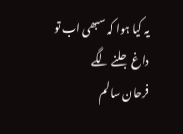یہ کیا ہوا کہ سبھی اب تو داغ جلنے لگے
فرحان سالم